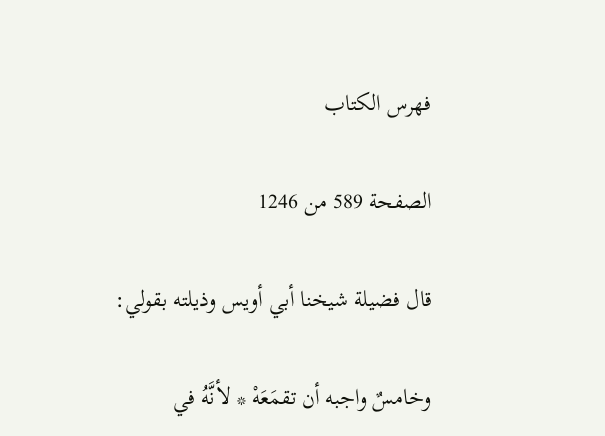فهرس الكتاب

الصفحة 589 من 1246

قال فضيلة شيخنا أبي أويس وذيلته بقولي:

وخامسٌ واجبه أن تقمَعَهْ * لأنَّهُ في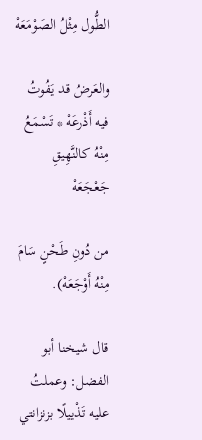الطُّول مِثْلُ الصَوْمَعَهْ

والعَرضُ قد يَفُوتُ فيه أَذْرعَهْ * تَسْمَعُ مِنْهُ كالنَّهِيقِ جَعْجَعَهْ

من دُونِ طَحْنٍ سَامَ مِنْهُ أَوْجَعَهْ).

قال شيخنا أبو الفضل: وعملتُ عليه تَذْييلًا بزنزانتي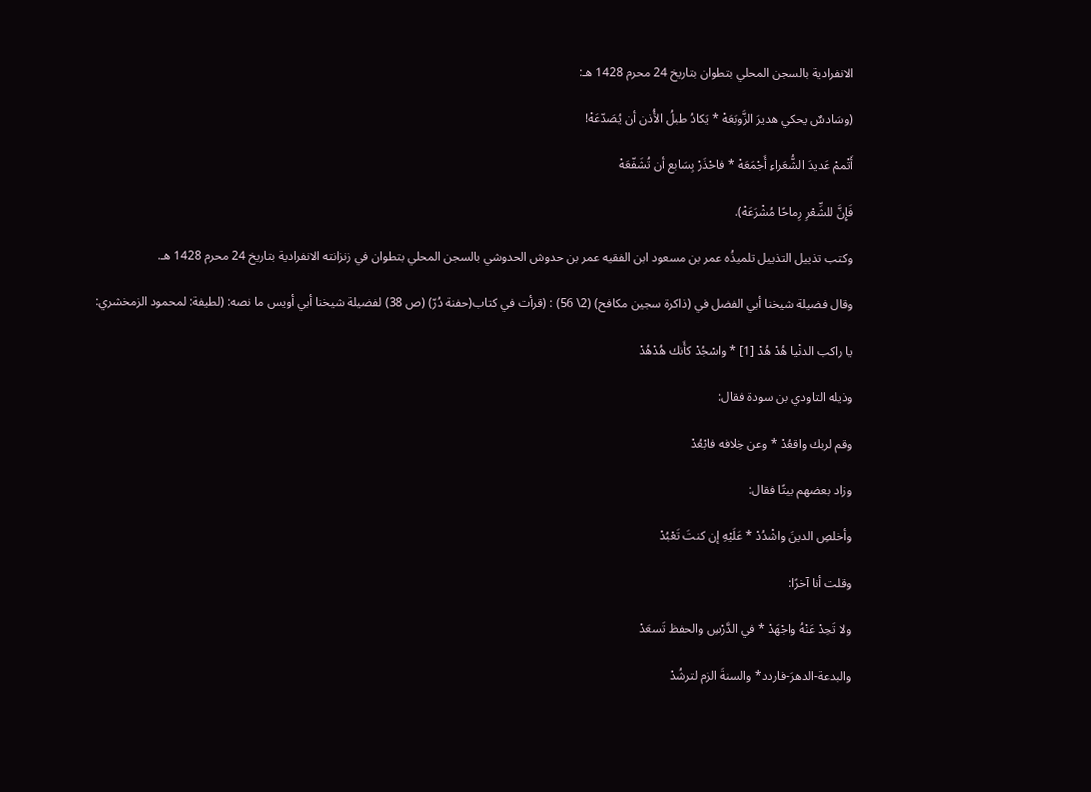الانفرادية بالسجن المحلي بتطوان بتاريخ 24 محرم 1428 هـ:

(وسَادسٌ يحكي هديرَ الزَّوبَعَهْ * يَكادُ طبلُ الأُذن أن يُصَدّعَهْ!

أَتْممْ عَديدَ الشُّعَراءِ أَجْمَعَهْ * فاحْذَرْ بِسَابع أن تُشَفّعَهْ

فَإِنَّ للشِّعْرِ رِماحًا مُشْرَعَهْ).

وكتب تذييل التذييل تلميذُه عمر بن مسعود ابن الفقيه عمر بن حدوش الحدوشي بالسجن المحلي بتطوان في زنزانته الانفرادية بتاريخ 24 محرم 1428 هـ.

وقال فضيلة شيخنا أبي الفضل في (ذاكرة سجين مكافح) (2\ 56) : (قرأت في كتاب(حفنة دُرّ) (ص 38) لفضيلة شيخنا أبي أويس ما نصه: (لطيفة: لمحمود الزمخشري:

يا راكب الدنْيا هُدْ هُدْ [1] * واسْجُدْ كأَنك هُدْهُدْ

وذيله التاودي بن سودة فقال:

وقم لربك واقعُدْ * وعن خِلافه فابْعُدْ

وزاد بعضهم بيتًا فقال:

وأخلصِ الدينَ واشْدُدْ * عَلَيْهِ إن كنتَ تَعْبُدْ

وقلت أنا آخرًا:

ولا تَحِدْ عَنْهُ واجْهَدْ * في الدَّرْسِ والحفظ تَسعَدْ

والبدعة-الدهرَ-فاردد* والسنةَ الزم لترشُدْ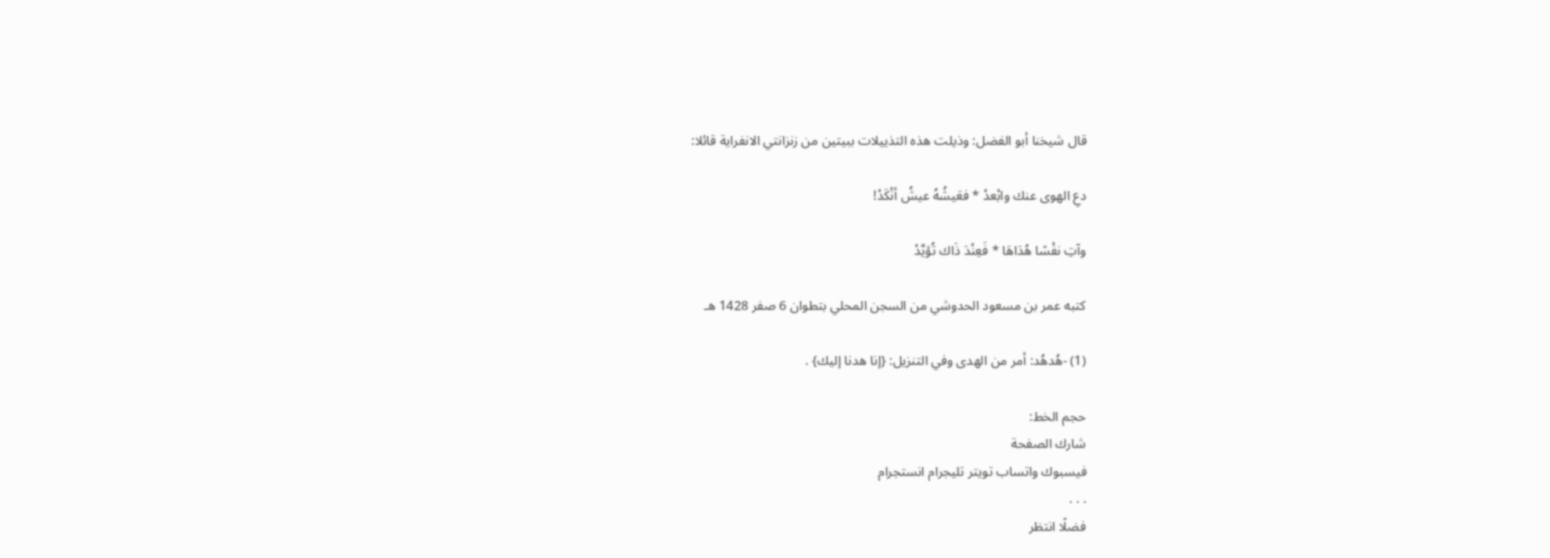قال شيخنا أبو الفضل: وذيلت هذه التذييلات ببيتين من زنزانتي الانفراية قائلا:

دعِ الهوى عنك وابْعدْ * فعَيشُهُ عيشُ أنْكَدْ!

وآتِ نفْسًا هُدَاهَا * فَعِنْدَ ذَاك تُؤيَّدْ

كتبه عمر بن مسعود الحدوشي من السجن المحلي بتطوان 6 صفر 1428 هـ

(1) -هُدهُد: أمر من الهدى وفي التنزيل: {إنا هدنا إليك} .

حجم الخط:
شارك الصفحة
فيسبوك واتساب تويتر تليجرام انستجرام
. . .
فضلًا انتظر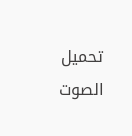تحميل الصوت